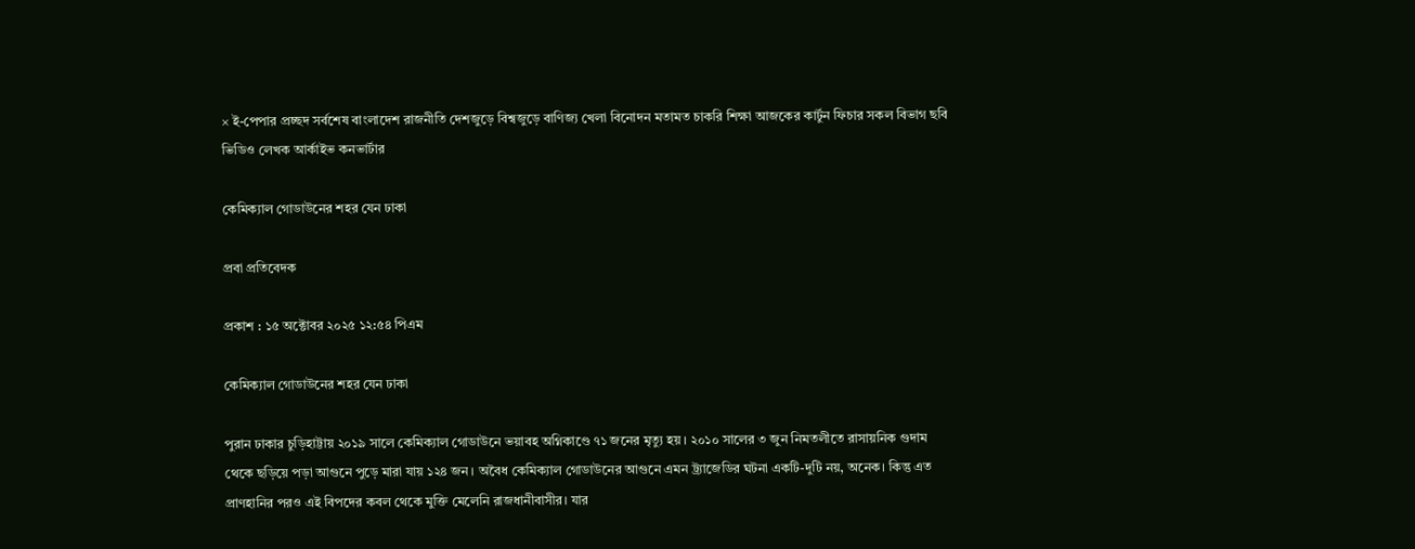× ই-পেপার প্রচ্ছদ সর্বশেষ বাংলাদেশ রাজনীতি দেশজুড়ে বিশ্বজুড়ে বাণিজ্য খেলা বিনোদন মতামত চাকরি শিক্ষা আজকের কার্টুন ফিচার সকল বিভাগ ছবি ভিডিও লেখক আর্কাইভ কনভার্টার

কেমিক্যাল গোডাউনের শহর যেন ঢাকা

প্রবা প্রতিবেদক

প্রকাশ : ১৫ অক্টোবর ২০২৫ ১২:৫৪ পিএম

কেমিক্যাল গোডাউনের শহর যেন ঢাকা

পুরান ঢাকার চুড়িহাট্টায় ২০১৯ সালে কেমিক্যাল গোডাউনে ভয়াবহ অগ্নিকাণ্ডে ৭১ জনের মৃত্যু হয়। ২০১০ সালের ৩ জুন নিমতলীতে রাসায়নিক গুদাম থেকে ছড়িয়ে পড়া আগুনে পুড়ে মারা যায় ১২৪ জন। অবৈধ কেমিক্যাল গোডাউনের আগুনে এমন ট্র্যাজেডির ঘটনা একটি-দুটি নয়, অনেক। কিন্তু এত প্রাণহানির পরও এই বিপদের কবল থেকে মুক্তি মেলেনি রাজধানীবাসীর। যার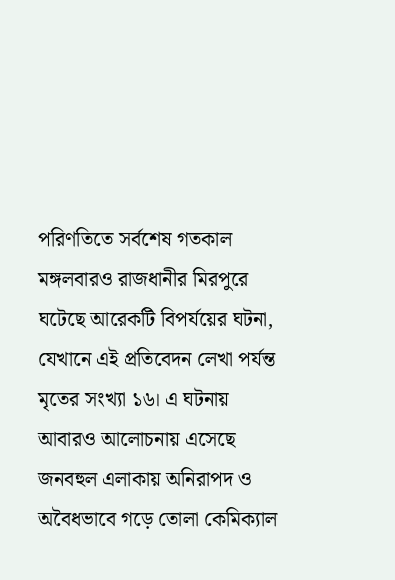পরিণতিতে সর্বশেষ গতকাল মঙ্গলবারও রাজধানীর মিরপুরে ঘটেছে আরেকটি বিপর্যয়ের ঘটনা, যেখানে এই প্রতিবেদন লেখা পর্যন্ত মৃতের সংখ্যা ১৬। এ ঘটনায় আবারও আলোচনায় এসেছে জনবহুল এলাকায় অনিরাপদ ও অবৈধভাবে গড়ে তোলা কেমিক্যাল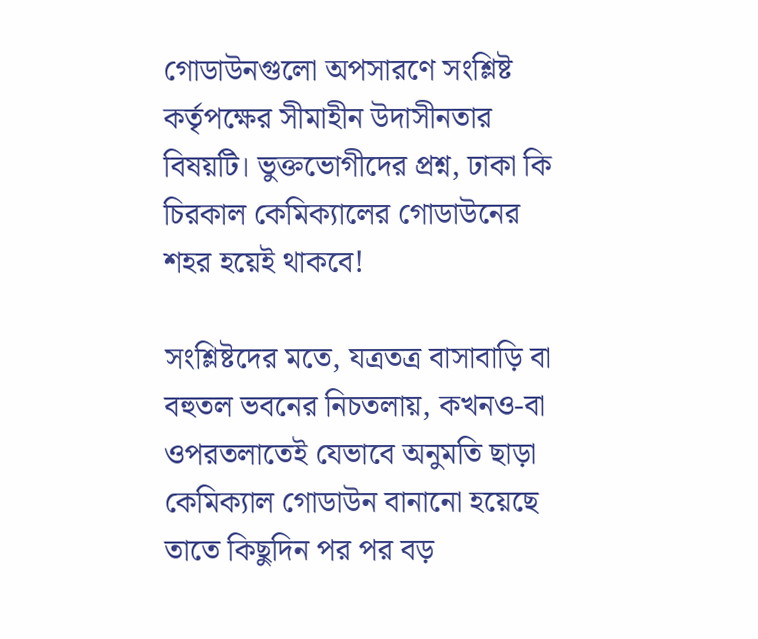গোডাউনগুলো অপসারণে সংশ্লিষ্ট কর্তৃপক্ষের সীমাহীন উদাসীনতার বিষয়টি। ভুক্তভোগীদের প্রশ্ন, ঢাকা কি চিরকাল কেমিক্যালের গোডাউনের শহর হয়েই থাকবে!

সংশ্লিষ্টদের মতে, যত্রতত্র বাসাবাড়ি বা বহুতল ভবনের নিচতলায়, কখনও-বা ওপরতলাতেই যেভাবে অনুমতি ছাড়া কেমিক্যাল গোডাউন বানানো হয়েছে তাতে কিছুদিন পর পর বড়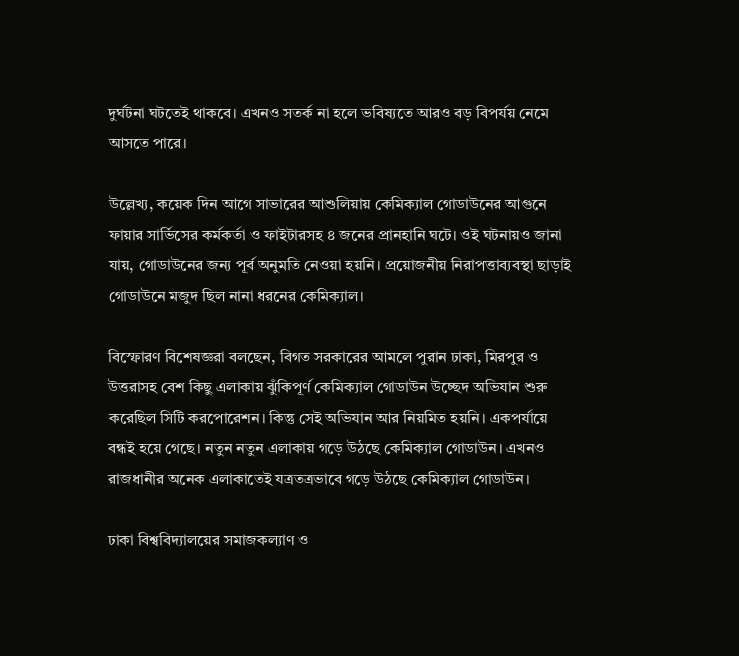দুর্ঘটনা ঘটতেই থাকবে। এখনও সতর্ক না হলে ভবিষ্যতে আরও বড় বিপর্যয় নেমে আসতে পারে।

উল্লেখ্য, কয়েক দিন আগে সাভারের আশুলিয়ায় কেমিক্যাল গোডাউনের আগুনে ফায়ার সার্ভিসের কর্মকর্তা ও ফাইটারসহ ৪ জনের প্রানহানি ঘটে। ওই ঘটনায়ও জানা যায়, গোডাউনের জন্য পূর্ব অনুমতি নেওয়া হয়নি। প্রয়োজনীয় নিরাপত্তাব্যবস্থা ছাড়াই গোডাউনে মজুদ ছিল নানা ধরনের কেমিক্যাল।

বিস্ফোরণ বিশেষজ্ঞরা বলছেন, বিগত সরকারের আমলে পুরান ঢাকা, মিরপুর ও উত্তরাসহ বেশ কিছু এলাকায় ঝুঁকিপূর্ণ কেমিক্যাল গোডাউন উচ্ছেদ অভিযান শুরু করেছিল সিটি করপোরেশন। কিন্তু সেই অভিযান আর নিয়মিত হয়নি। একপর্যায়ে বন্ধই হয়ে গেছে। নতুন নতুন এলাকায় গড়ে উঠছে কেমিক্যাল গোডাউন। এখনও রাজধানীর অনেক এলাকাতেই যত্রতত্রভাবে গড়ে উঠছে কেমিক্যাল গোডাউন।

ঢাকা বিশ্ববিদ্যালয়ের সমাজকল্যাণ ও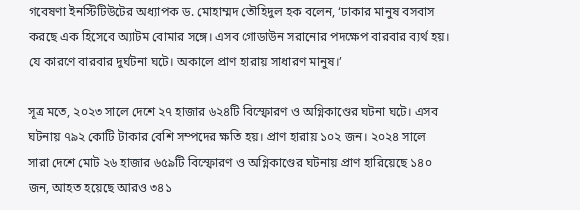গবেষণা ইনস্টিটিউটের অধ্যাপক ড. মোহাম্মদ তৌহিদুল হক বলেন, ‘ঢাকার মানুষ বসবাস করছে এক হিসেবে অ্যাটম বোমার সঙ্গে। এসব গোডাউন সরানোর পদক্ষেপ বারবার ব্যর্থ হয়। যে কারণে বারবার দুর্ঘটনা ঘটে। অকালে প্রাণ হারায় সাধারণ মানুষ।’

সূত্র মতে, ২০২৩ সালে দেশে ২৭ হাজার ৬২৪টি বিস্ফোরণ ও অগ্নিকাণ্ডের ঘটনা ঘটে। এসব ঘটনায় ৭৯২ কোটি টাকার বেশি সম্পদের ক্ষতি হয়। প্রাণ হারায় ১০২ জন। ২০২৪ সালে সারা দেশে মোট ২৬ হাজার ৬৫৯টি বিস্ফোরণ ও অগ্নিকাণ্ডের ঘটনায় প্রাণ হারিয়েছে ১৪০ জন, আহত হয়েছে আরও ৩৪১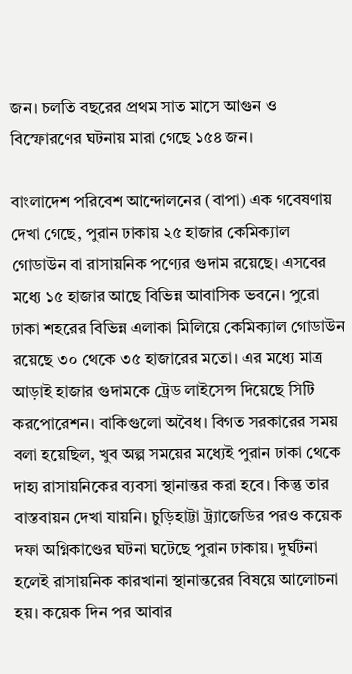জন। চলতি বছরের প্রথম সাত মাসে আগুন ও বিস্ফোরণের ঘটনায় মারা গেছে ১৫৪ জন।

বাংলাদেশ পরিবেশ আন্দোলনের (বাপা) এক গবেষণায় দেখা গেছে, পুরান ঢাকায় ২৫ হাজার কেমিক্যাল গোডাউন বা রাসায়নিক পণ্যের গুদাম রয়েছে। এসবের মধ্যে ১৫ হাজার আছে বিভিন্ন আবাসিক ভবনে। পুরো ঢাকা শহরের বিভিন্ন এলাকা মিলিয়ে কেমিক্যাল গোডাউন রয়েছে ৩০ থেকে ৩৫ হাজারের মতো। এর মধ্যে মাত্র আড়াই হাজার গুদামকে ট্রেড লাইসেন্স দিয়েছে সিটি করপোরেশন। বাকিগুলো অবৈধ। বিগত সরকারের সময় বলা হয়েছিল, খুব অল্প সময়ের মধ্যেই পুরান ঢাকা থেকে দাহ্য রাসায়নিকের ব্যবসা স্থানান্তর করা হবে। কিন্তু তার বাস্তবায়ন দেখা যায়নি। চুড়িহাট্টা ট্র্যাজেডির পরও কয়েক দফা অগ্নিকাণ্ডের ঘটনা ঘটেছে পুরান ঢাকায়। দুর্ঘটনা হলেই রাসায়নিক কারখানা স্থানান্তরের বিষয়ে আলোচনা হয়। কয়েক দিন পর আবার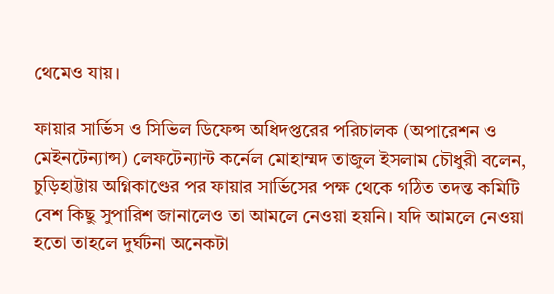থেমেও যায়।

ফায়ার সার্ভিস ও সিভিল ডিফেন্স অধিদপ্তরের পরিচালক (অপারেশন ও মেইনটেন্যান্স) লেফটেন্যান্ট কর্নেল মোহাম্মদ তাজুল ইসলাম চৌধুরী বলেন, চুড়িহাট্টায় অগ্নিকাণ্ডের পর ফায়ার সার্ভিসের পক্ষ থেকে গঠিত তদন্ত কমিটি বেশ কিছু সুপারিশ জানালেও তা আমলে নেওয়া হয়নি। যদি আমলে নেওয়া হতো তাহলে দুর্ঘটনা অনেকটা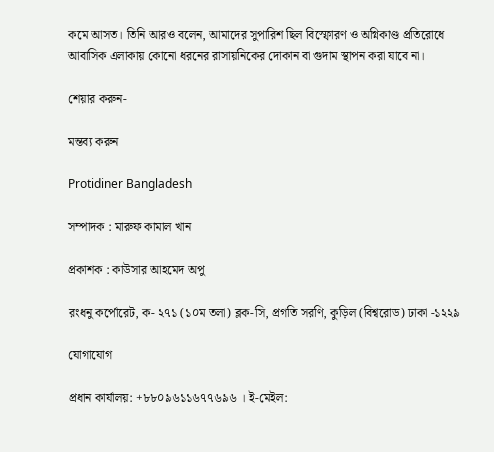কমে আসত। তিনি আরও বলেন, আমাদের সুপারিশ ছিল বিস্ফোরণ ও অগ্নিকাণ্ড প্রতিরোধে আবাসিক এলাকায় কোনো ধরনের রাসায়নিকের দোকান বা গুদাম স্থাপন করা যাবে না।

শেয়ার করুন-

মন্তব্য করুন

Protidiner Bangladesh

সম্পাদক : মারুফ কামাল খান

প্রকাশক : কাউসার আহমেদ অপু

রংধনু কর্পোরেট, ক- ২৭১ (১০ম তলা) ব্লক-সি, প্রগতি সরণি, কুড়িল (বিশ্বরোড) ঢাকা -১২২৯

যোগাযোগ

প্রধান কার্যালয়: +৮৮০৯৬১১৬৭৭৬৯৬ । ই-মেইল: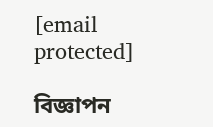[email protected]

বিজ্ঞাপন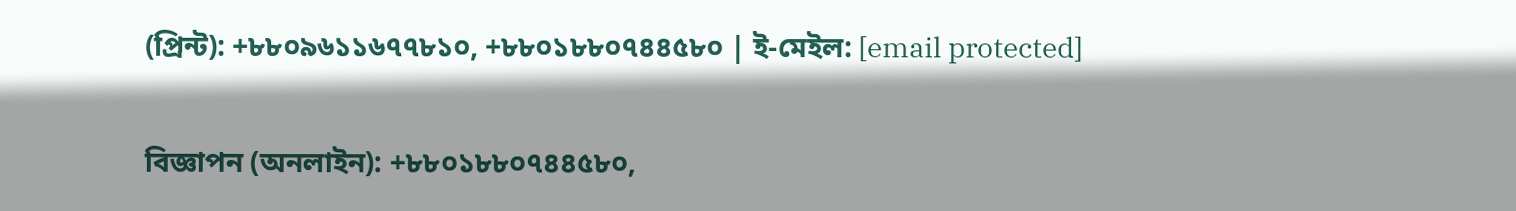(প্রিন্ট): +৮৮০৯৬১১৬৭৭৮১০, +৮৮০১৮৮০৭৪৪৫৮০ | ই-মেইল: [email protected]

বিজ্ঞাপন (অনলাইন): +৮৮০১৮৮০৭৪৪৫৮০,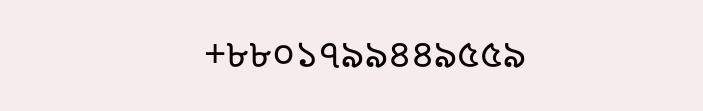+৮৮০১৭৯৯৪৪৯৫৫৯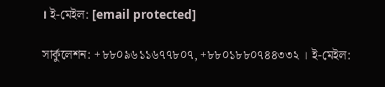। ই-মেইল: [email protected]

সার্কুলেশন: +৮৮০৯৬১১৬৭৭৮০৭, +৮৮০১৮৮০৭৪৪৩৩২ । ই-মেইল: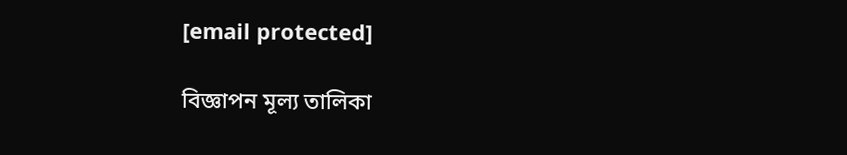[email protected]

বিজ্ঞাপন মূল্য তালিকা